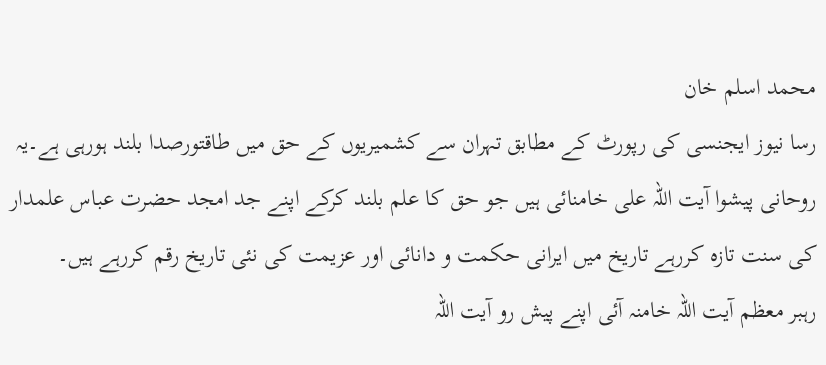محمد اسلم خان
رسا نیوز ایجنسی کی رپورٹ کے مطابق تہران سے کشمیریوں کے حق میں طاقتورصدا بلند ہورہی ہے۔یہ روحانی پیشوا آیت اللہ علی خامنائی ہیں جو حق کا علم بلند کرکے اپنے جد امجد حضرت عباس علمدار کی سنت تازہ کررہے تاریخ میں ایرانی حکمت و دانائی اور عزیمت کی نئی تاریخ رقم کررہے ہیں۔
رہبر معظم آیت اللہ خامنہ آئی اپنے پیش رو آیت اللہ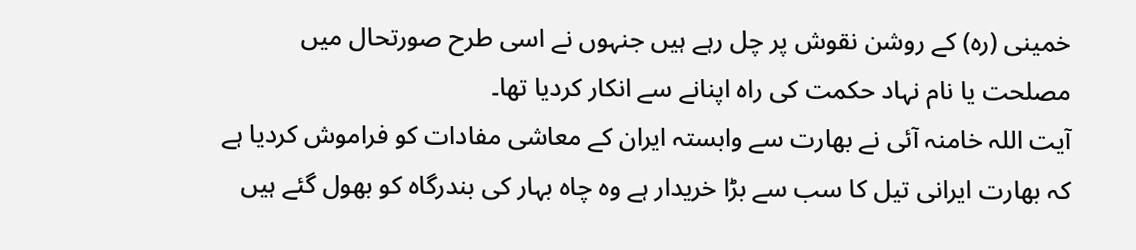خمینی (رہ) کے روشن نقوش پر چل رہے ہیں جنہوں نے اسی طرح صورتحال میں مصلحت یا نام نہاد حکمت کی راہ اپنانے سے انکار کردیا تھا۔
آیت اللہ خامنہ آئی نے بھارت سے وابستہ ایران کے معاشی مفادات کو فراموش کردیا ہے کہ بھارت ایرانی تیل کا سب سے بڑا خریدار ہے وہ چاہ بہار کی بندرگاہ کو بھول گئے ہیں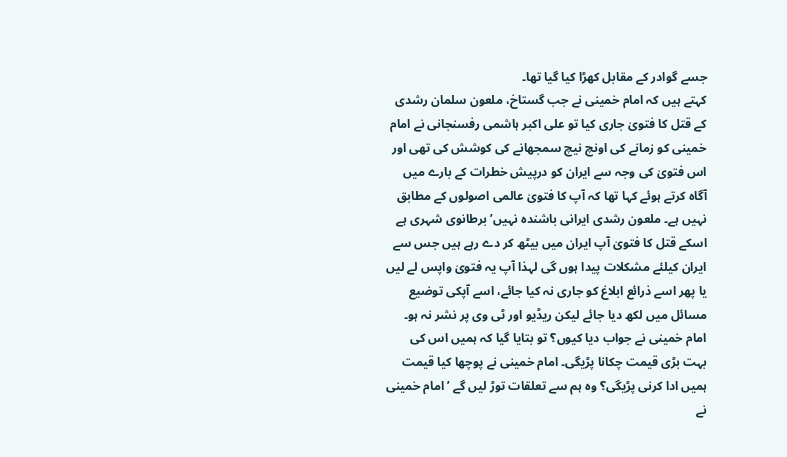جسے گوادر کے مقابل کھڑا کیا گیا تھا۔
کہتے ہیں کہ امام خمینی نے جب گستاخ، ملعون سلمان رشدی کے قتل کا فتویٰ جاری کیا تو علی اکبر ہاشمی رفسنجانی نے امام خمینی کو زمانے کی اونچ نیچ سمجھانے کی کوشش کی تھی اور اس فتویٰ کی وجہ سے ایران کو درپیش خطرات کے بارے میں آگاہ کرتے ہوئے کہا تھا کہ آپ کا فتویٰ عالمی اصولوں کے مطابق نہیں ہے۔ ملعون رشدی ایرانی باشندہ نہیں’ برطانوی شہری ہے اسکے قتل کا فتویٰ آپ ایران میں بیٹھ کر دے رہے ہیں جس سے ایران کیلئے مشکلات پیدا ہوں گی لہذا آپ یہ فتویٰ واپس لے لیں یا پھر اسے ذرائع ابلاغ کو جاری نہ کیا جائے، اسے آپکی توضیع مسائل میں لکھ دیا جائے لیکن ریڈیو اور ٹی وی پر نشر نہ ہو۔
امام خمینی نے جواب دیا کیوں؟ تو بتایا گیا کہ ہمیں اس کی بہت بڑی قیمت چکانا پڑیگی۔ امام خمینی نے پوچھا کیا قیمت ہمیں ادا کرنی پڑیگی؟ وہ ہم سے تعلقات توڑ لیں گے ’ امام خمینی نے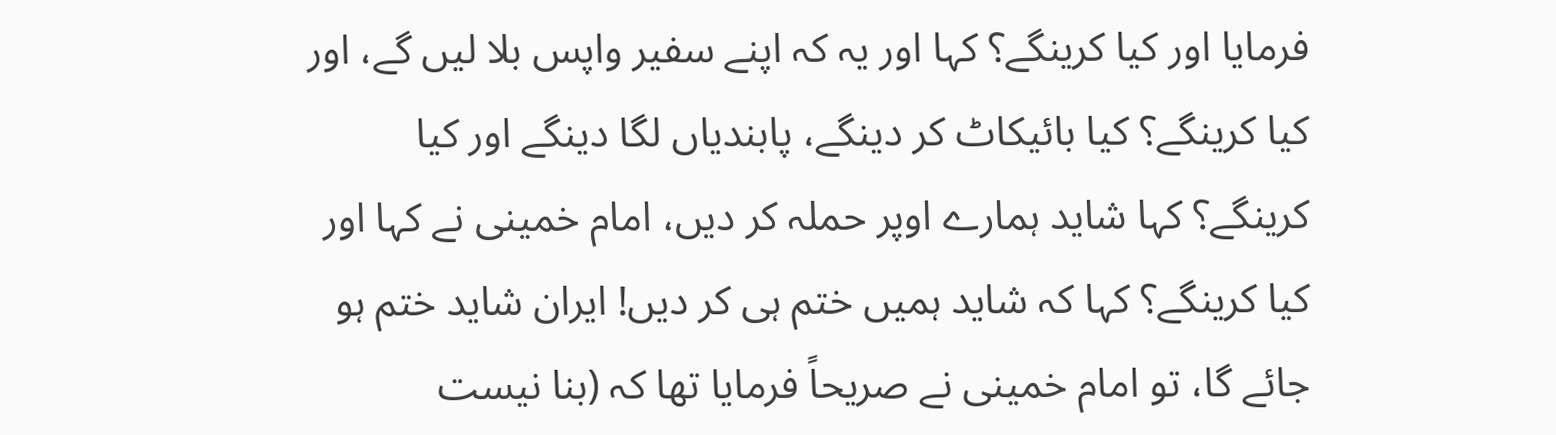فرمایا اور کیا کرینگے؟ کہا اور یہ کہ اپنے سفیر واپس بلا لیں گے، اور کیا کرینگے؟ کیا بائیکاٹ کر دینگے، پابندیاں لگا دینگے اور کیا کرینگے؟ کہا شاید ہمارے اوپر حملہ کر دیں، امام خمینی نے کہا اور کیا کرینگے؟ کہا کہ شاید ہمیں ختم ہی کر دیں! ایران شاید ختم ہو جائے گا، تو امام خمینی نے صریحاً فرمایا تھا کہ (بنا نیست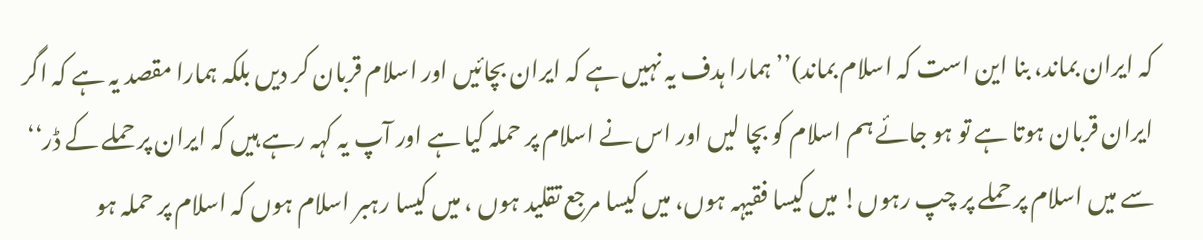کہ ایران بماند، بنا این است کہ اسلام بماند)’’ ہمارا ہدف یہ نہیں ہے کہ ایران بچائیں اور اسلام قربان کر دیں بلکہ ہمارا مقصد یہ ہے کہ اگر ایران قربان ہوتا ہے تو ہو جائے ہم اسلام کو بچا لیں اور اس نے اسلام پر حملہ کیا ہے اور آپ یہ کہہ رہے ہیں کہ ایران پر حملے کے ڈر‘‘ سے میں اسلام پر حملے پر چپ رہوں! میں کیسا فقیہہ ہوں، میں کیسا مرجع تقلید ہوں ، میں کیسا رہبر اسلام ہوں کہ اسلام پر حملہ ہو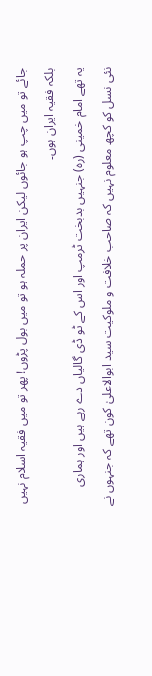جائے تو میں چپ ہو جائوں لیکن ایران پر حملہ ہو تو میں بول پڑوں! پھر تو میں فقیہ اسلام نہیں بلکہ فقیہ ایران ہوں۔
یہ تھے امام خمینی (رہ) جنہیں بدبخت ٹرمپ اور اس کے ٹو ڈی گالیاں دے رہے ہیں اور ہماری نئی نسل کو کچھ معلوم نہیں کہ صاحب خلافت و ملوکیت سید ابوالاعلیٰ کون تھے کہ جنہوں نے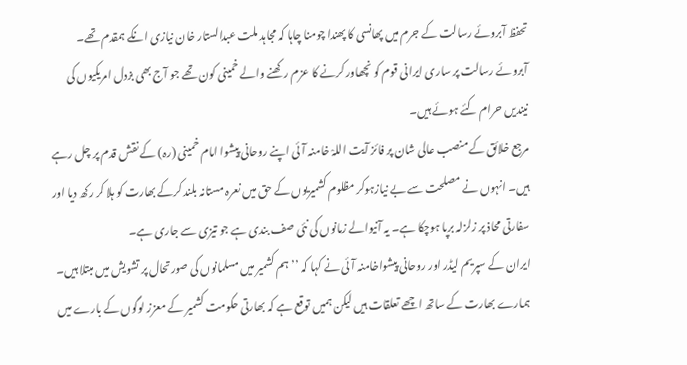تحفظ آبروئے رسالت کے جرم میں پھانسی کا پھندا چومنا چاہا کہ مجاہد ملت عبدالستار خان نیازی انکے ہمقدم تھے۔
آبروئے رسالت پر ساری ایرانی قوم کو نچھاور کرنے کا عزم رکھنے والے خمینی کون تھے جو آج بھی بزدل امریکیوں کی نیندیں حرام کئے ہوئے ہیں۔
مرجع خلائق کے منصب عالی شان پر فائز آیت اللہْ خامنہ آئی اپنے روحانی پیشوا امام خمینی (رہ) کے نقش قدم پر چل رہے ہیں۔ انہوں نے مصلحت سے بے نیازہوکر مظلوم کشمیریوں کے حق میں نعرہ مستانہ بلند کرکے بھارت کو ہلا کر رکھ دیا اور سفارتی محاذ پر زلزلہ برپا ہوچکا ہے۔ یہ آنیوالے زمانوں کی نئی صف بندی ہے جو تیزی سے جاری ہے۔
ایران کے سپریم لیڈر اور روحانی پیشواخامنہ آئی نے کہا کہ ’’ہم کشمیر میں مسلمانوں کی صورتحال پر تشویش میں مبتلا ہیں۔ ہمارے بھارت کے ساتھ اچھے تعلقات ہیں لیکن ہمیں توقع ہے کہ بھارتی حکومت کشمیر کے معزز لوگوں کے بارے میں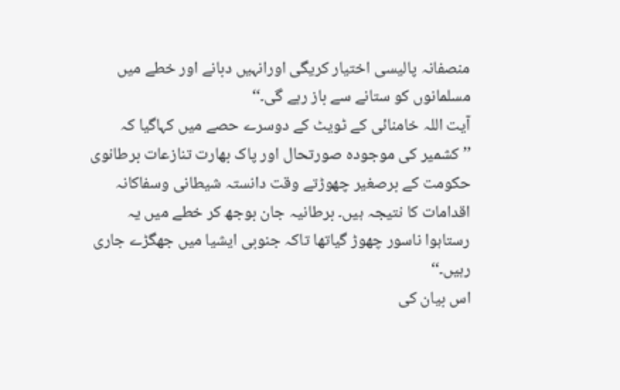منصفانہ پالیسی اختیار کریگی اورانہیں دبانے اور خطے میں مسلمانوں کو ستانے سے باز رہے گی۔‘‘
آیت اللہ خامنائی کے ٹویٹ کے دوسرے حصے میں کہاگیا کہ ’’کشمیر کی موجودہ صورتحال اور پاک بھارت تنازعات برطانوی حکومت کے برصغیر چھوڑتے وقت دانستہ شیطانی وسفاکانہ اقدامات کا نتیجہ ہیں۔ برطانیہ جان بوجھ کر خطے میں یہ رستاہوا ناسور چھوڑ گیاتھا تاکہ جنوبی ایشیا میں جھگڑے جاری رہیں۔‘‘
اس بیان کی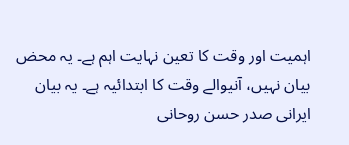اہمیت اور وقت کا تعین نہایت اہم ہے۔ یہ محض بیان نہیں، آنیوالے وقت کا ابتدائیہ ہے۔ یہ بیان ایرانی صدر حسن روحانی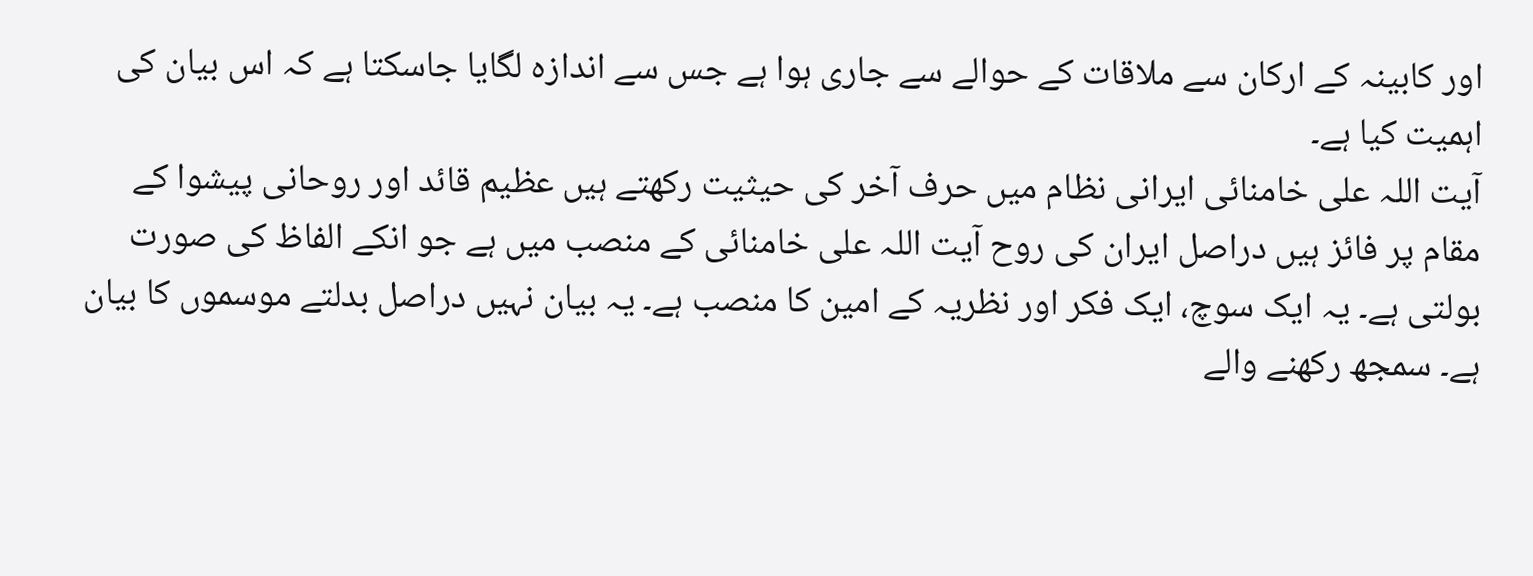اور کابینہ کے ارکان سے ملاقات کے حوالے سے جاری ہوا ہے جس سے اندازہ لگایا جاسکتا ہے کہ اس بیان کی اہمیت کیا ہے۔
آیت اللہ علی خامنائی ایرانی نظام میں حرف آخر کی حیثیت رکھتے ہیں عظیم قائد اور روحانی پیشوا کے مقام پر فائز ہیں دراصل ایران کی روح آیت اللہ علی خامنائی کے منصب میں ہے جو انکے الفاظ کی صورت بولتی ہے۔ یہ ایک سوچ، ایک فکر اور نظریہ کے امین کا منصب ہے۔ یہ بیان نہیں دراصل بدلتے موسموں کا بیان ہے۔ سمجھ رکھنے والے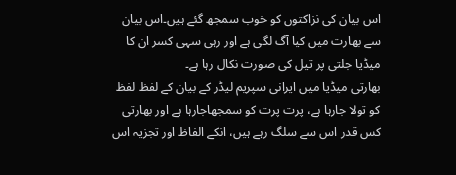اس بیان کی نزاکتوں کو خوب سمجھ گئے ہیں۔اس بیان سے بھارت میں کیا آگ لگی ہے اور رہی سہی کسر ان کا میڈیا جلتی پر تیل کی صورت نکال رہا ہے۔
بھارتی میڈیا میں ایرانی سپریم لیڈر کے بیان کے لفظ لفظ کو تولا جارہا ہے، پرت پرت کو سمجھاجارہا ہے اور بھارتی کس قدر اس سے سلگ رہے ہیں، انکے الفاظ اور تجزیہ اس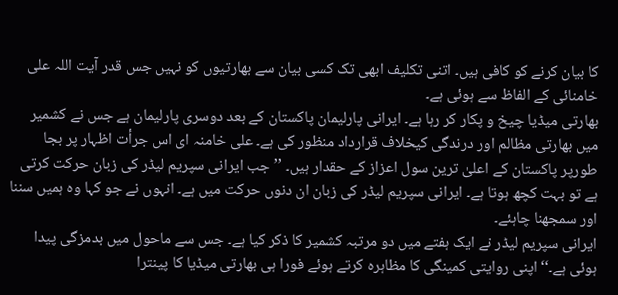کا بیان کرنے کو کافی ہیں۔ اتنی تکلیف ابھی تک کسی بیان سے بھارتیوں کو نہیں جس قدر آیت اللہ علی خامنائی کے الفاظ سے ہوئی ہے۔
بھارتی میڈیا چیخ و پکار کر رہا ہے۔ ایرانی پارلیمان پاکستان کے بعد دوسری پارلیمان ہے جس نے کشمیر میں بھارتی مظالم اور درندگی کیخلاف قرارداد منظور کی ہے۔ علی خامنہ ای اس جرأت اظہار پر بجا طورپر پاکستان کے اعلیٰ ترین سول اعزاز کے حقدار ہیں۔ ’’جب ایرانی سپریم لیڈر کی زبان حرکت کرتی ہے تو بہت کچھ ہوتا ہے۔ ایرانی سپریم لیڈر کی زبان ان دنوں حرکت میں ہے۔ انہوں نے جو کہا وہ ہمیں سننا اور سمجھنا چاہئے۔
ایرانی سپریم لیڈر نے ایک ہفتے میں دو مرتبہ کشمیر کا ذکر کیا ہے۔ جس سے ماحول میں بدمزگی پیدا ہوئی ہے۔‘‘اپنی روایتی کمینگی کا مظاہرہ کرتے ہوئے فورا ہی بھارتی میڈیا کا پینترا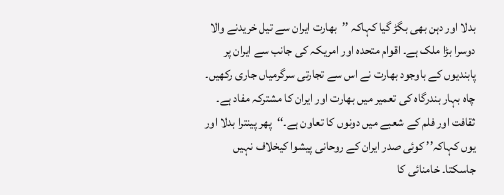بدلا اور دہن بھی بگڑ گیا کہاکہ ’’بھارت ایران سے تیل خریدنے والا دوسرا بڑا ملک ہے۔ اقوام متحدہ اور امریکہ کی جانب سے ایران پر پابندیوں کے باوجود بھارت نے اس سے تجارتی سرگرمیاں جاری رکھیں۔ چاہ بہار بندرگاہ کی تعمیر میں بھارت اور ایران کا مشترکہ مفاد ہے۔ ثقافت اور فلم کے شعبے میں دونوں کا تعاون ہے۔‘‘پھر پینترا بدلا اور یوں کہاکہ’’ کوئی صدر ایران کے روحانی پیشوا کیخلاف نہیں جاسکتا۔ خامنائی کا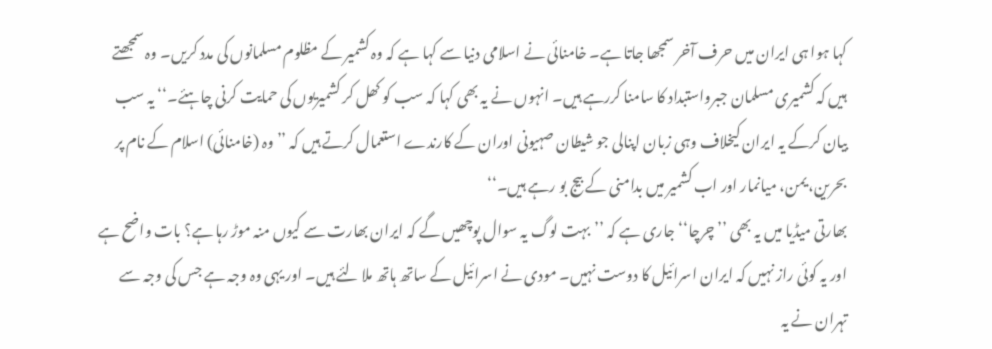کہا ہوا ہی ایران میں حرف آخر سمجھا جاتا ہے۔ خامنائی نے اسلامی دنیا سے کہا ہے کہ وہ کشمیر کے مظلوم مسلمانوں کی مدد کریں۔ وہ سمجھتے ہیں کہ کشمیری مسلمان جبرواستبداد کا سامنا کررہے ہیں۔ انہوں نے یہ بھی کہا کہ سب کو کھل کر کشمیریوں کی حمایت کرنی چاہئے۔‘‘ یہ سب بیان کرکے یہ ایران کیخلاف وہی زبان اپنالی جو شیطان صہیونی اوران کے کارندے استعمال کرتے ہیں کہ ’’وہ (خامنائی) اسلام کے نام پر بحرین، یمن، میانمار اور اب کشمیر میں بدامنی کے بیج بو رہے ہیں۔‘‘
بھارتی میڈیا میں یہ بھی ’’چرچا‘‘ جاری ہے کہ ’’بہت لوگ یہ سوال پوچھیں گے کہ ایران بھارت سے کیوں منہ موڑ رہا ہے؟ بات واضح ہے اور یہ کوئی راز نہیں کہ ایران اسرائیل کا دوست نہیں۔ مودی نے اسرائیل کے ساتھ ہاتھ ملا لئے ہیں۔ اور یہی وہ وجہ ہے جس کی وجہ سے تہران نے یہ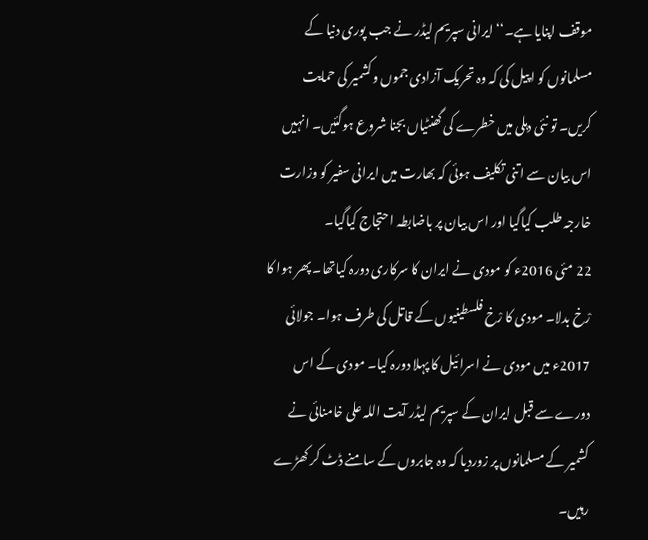موقف اپنایا ہے۔‘‘ایرانی سپریم لیڈر نے جب پوری دنیا کے مسلمانوں کو اپیل کی کہ وہ تحریک آزادی جموں وکشمیر کی حمایت کریں۔ تو نئی دہلی میں خطرے کی گھنٹیاں بجنا شروع ہوگئیں۔ انہیں اس بیان سے اتنی تکلیف ہوئی کہ بھارت میں ایرانی سفیر کو وزارت خارجہ طلب کیاگیا اور اس بیان پر باضابطہ احتجاج کیاگیا۔
22 مئی 2016ء کو مودی نے ایران کا سرکاری دورہ کیاتھا۔ پھر ہوا کا رْخ بدلا۔ مودی کا رْخ فلسطینیوں کے قاتل کی طرف ہوا۔ جولائی 2017ء میں مودی نے اسرائیل کا پہلا دورہ کیا۔ مودی کے اس دورے سے قبل ایران کے سپریم لیڈر آیت اللہ علی خامنائی نے کشمیر کے مسلمانوں پر زوردیا کہ وہ جابروں کے سامنے ڈٹ کر کھڑے رہیں۔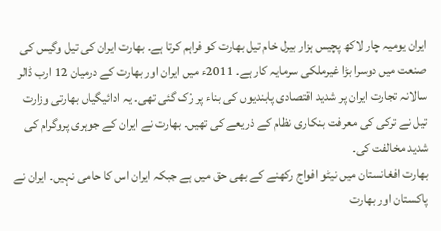ایران یومیہ چار لاکھ پچیس ہزار بیرل خام تیل بھارت کو فراہم کرتا ہے۔ بھارت ایران کی تیل وگیس کی صنعت میں دوسرا بڑا غیرملکی سرمایہ کار ہے۔ 2011ء میں ایران اور بھارت کے درمیان 12 ارب ڈالر سالانہ تجارت ایران پر شدید اقتصادی پابندیوں کی بناء پر رْک گئی تھی۔ یہ ادائیگیاں بھارتی وزارت تیل نے ترکی کی معرفت بنکاری نظام کے ذریعے کی تھیں۔ بھارت نے ایران کے جوہری پروگرام کی شدید مخالفت کی۔
بھارت افغانستان میں نیٹو افواج رکھنے کے بھی حق میں ہے جبکہ ایران اس کا حامی نہیں۔ ایران نے پاکستان اور بھارت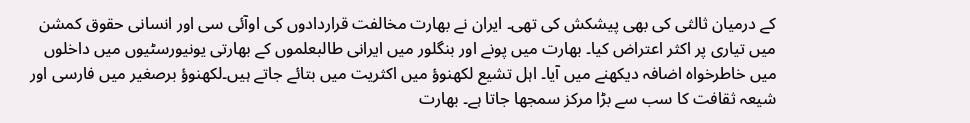کے درمیان ثالثی کی بھی پیشکش کی تھی۔ ایران نے بھارت مخالفت قراردادوں کی اوآئی سی اور انسانی حقوق کمشن میں تیاری پر اکثر اعتراض کیا۔ بھارت میں پونے اور بنگلور میں ایرانی طالبعلموں کے بھارتی یونیورسٹیوں میں داخلوں میں خاطرخواہ اضافہ دیکھنے میں آیا۔ اہل تشیع لکھنوؤ میں اکثریت میں بتائے جاتے ہیں۔لکھنوؤ برصغیر میں فارسی اور شیعہ ثقافت کا سب سے بڑا مرکز سمجھا جاتا ہے۔ بھارت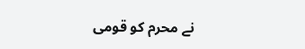نے محرم کو قومی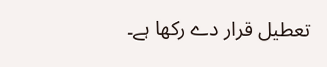تعطیل قرار دے رکھا ہے۔